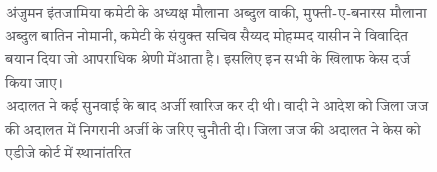अंजुमन इंतजामिया कमेटी के अध्यक्ष मौलाना अब्दुल वाकी, मुफ्ती-ए-बनारस मौलाना अब्दुल बातिन नोमानी, कमेटी के संयुक्त सचिव सैय्यद मोहम्मद यासीन ने विवादित बयान दिया जो आपराधिक श्रेणी मेंआता है। इसलिए इन सभी के खिलाफ केस दर्ज किया जाए।
अदालत ने कई सुनवाई के बाद अर्जी खारिज कर दी थी। वादी ने आदेश को जिला जज की अदालत में निगरानी अर्जी के जरिए चुनौती दी। जिला जज की अदालत ने केस को एडीजे कोर्ट में स्थानांतरित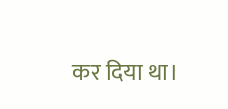कर दिया था।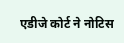एडीजे कोर्ट ने नोटिस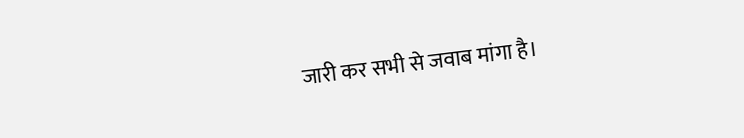जारी कर सभी से जवाब मांगा है।